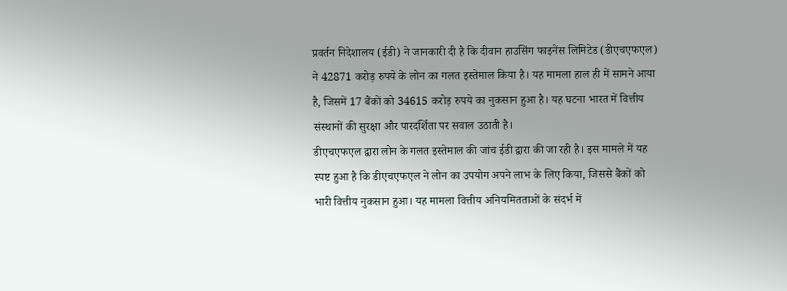प्रवर्तन निदेशालय (ईडी) ने जानकारी दी है कि दीवान हाउसिंग फाइनेंस लिमिटेड (डीएचएफएल) ने 42871 करोड़ रुपये के लोन का गलत इस्तेमाल किया है। यह मामला हाल ही में सामने आया है, जिसमें 17 बैंकों को 34615 करोड़ रुपये का नुकसान हुआ है। यह घटना भारत में वित्तीय संस्थानों की सुरक्षा और पारदर्शिता पर सवाल उठाती है।
डीएचएफएल द्वारा लोन के गलत इस्तेमाल की जांच ईडी द्वारा की जा रही है। इस मामले में यह स्पष्ट हुआ है कि डीएचएफएल ने लोन का उपयोग अपने लाभ के लिए किया, जिससे बैंकों को भारी वित्तीय नुकसान हुआ। यह मामला वित्तीय अनियमितताओं के संदर्भ में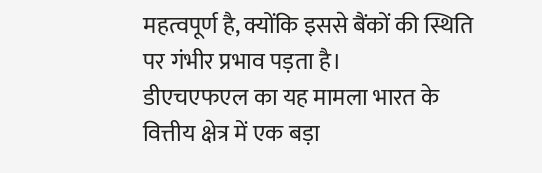महत्वपूर्ण है, क्योंकि इससे बैंकों की स्थिति पर गंभीर प्रभाव पड़ता है।
डीएचएफएल का यह मामला भारत के वित्तीय क्षेत्र में एक बड़ा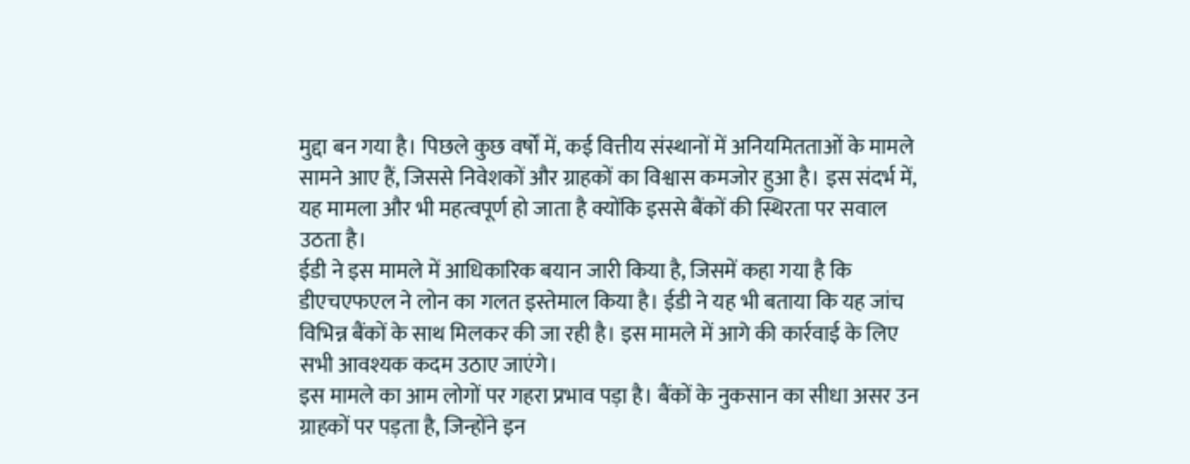मुद्दा बन गया है। पिछले कुछ वर्षों में, कई वित्तीय संस्थानों में अनियमितताओं के मामले सामने आए हैं, जिससे निवेशकों और ग्राहकों का विश्वास कमजोर हुआ है। इस संदर्भ में, यह मामला और भी महत्वपूर्ण हो जाता है क्योंकि इससे बैंकों की स्थिरता पर सवाल उठता है।
ईडी ने इस मामले में आधिकारिक बयान जारी किया है, जिसमें कहा गया है कि डीएचएफएल ने लोन का गलत इस्तेमाल किया है। ईडी ने यह भी बताया कि यह जांच विभिन्न बैंकों के साथ मिलकर की जा रही है। इस मामले में आगे की कार्रवाई के लिए सभी आवश्यक कदम उठाए जाएंगे।
इस मामले का आम लोगों पर गहरा प्रभाव पड़ा है। बैंकों के नुकसान का सीधा असर उन ग्राहकों पर पड़ता है, जिन्होंने इन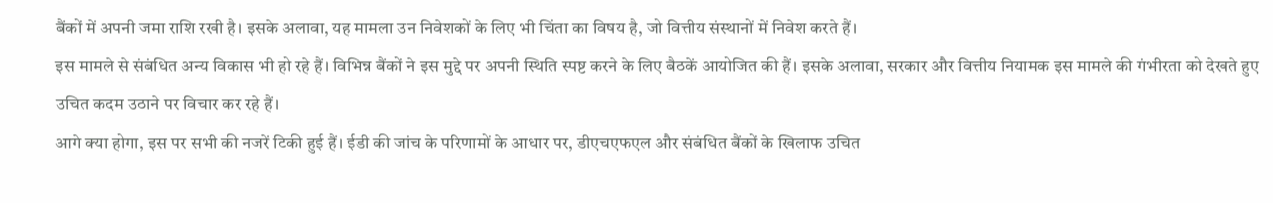बैंकों में अपनी जमा राशि रखी है। इसके अलावा, यह मामला उन निवेशकों के लिए भी चिंता का विषय है, जो वित्तीय संस्थानों में निवेश करते हैं।
इस मामले से संबंधित अन्य विकास भी हो रहे हैं। विभिन्न बैंकों ने इस मुद्दे पर अपनी स्थिति स्पष्ट करने के लिए बैठकें आयोजित की हैं। इसके अलावा, सरकार और वित्तीय नियामक इस मामले की गंभीरता को देखते हुए उचित कदम उठाने पर विचार कर रहे हैं।
आगे क्या होगा, इस पर सभी की नजरें टिकी हुई हैं। ईडी की जांच के परिणामों के आधार पर, डीएचएफएल और संबंधित बैंकों के खिलाफ उचित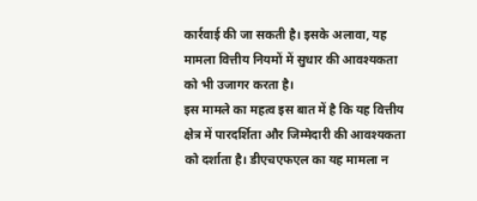कार्रवाई की जा सकती है। इसके अलावा, यह मामला वित्तीय नियमों में सुधार की आवश्यकता को भी उजागर करता है।
इस मामले का महत्व इस बात में है कि यह वित्तीय क्षेत्र में पारदर्शिता और जिम्मेदारी की आवश्यकता को दर्शाता है। डीएचएफएल का यह मामला न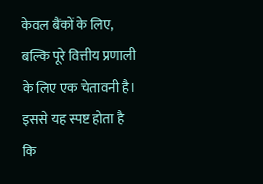केवल बैंकों के लिए, बल्कि पूरे वित्तीय प्रणाली के लिए एक चेतावनी है। इससे यह स्पष्ट होता है कि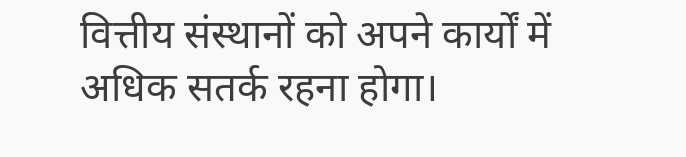वित्तीय संस्थानों को अपने कार्यों में अधिक सतर्क रहना होगा।